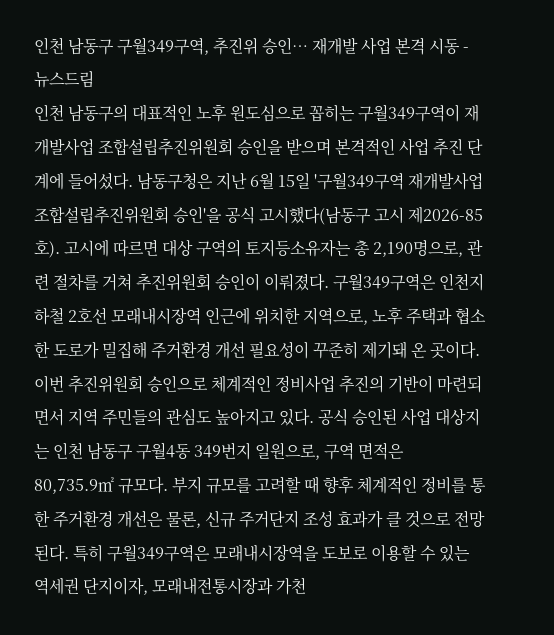인천 남동구 구월349구역, 추진위 승인… 재개발 사업 본격 시동 - 뉴스드림
인천 남동구의 대표적인 노후 원도심으로 꼽히는 구월349구역이 재개발사업 조합설립추진위원회 승인을 받으며 본격적인 사업 추진 단계에 들어섰다. 남동구청은 지난 6월 15일 '구월349구역 재개발사업 조합설립추진위원회 승인'을 공식 고시했다(남동구 고시 제2026-85호). 고시에 따르면 대상 구역의 토지등소유자는 총 2,190명으로, 관련 절차를 거쳐 추진위원회 승인이 이뤄졌다. 구월349구역은 인천지하철 2호선 모래내시장역 인근에 위치한 지역으로, 노후 주택과 협소한 도로가 밀집해 주거환경 개선 필요성이 꾸준히 제기돼 온 곳이다. 이번 추진위원회 승인으로 체계적인 정비사업 추진의 기반이 마련되면서 지역 주민들의 관심도 높아지고 있다. 공식 승인된 사업 대상지는 인천 남동구 구월4동 349번지 일원으로, 구역 면적은 80,735.9㎡ 규모다. 부지 규모를 고려할 때 향후 체계적인 정비를 통한 주거환경 개선은 물론, 신규 주거단지 조성 효과가 클 것으로 전망된다. 특히 구월349구역은 모래내시장역을 도보로 이용할 수 있는 역세권 단지이자, 모래내전통시장과 가천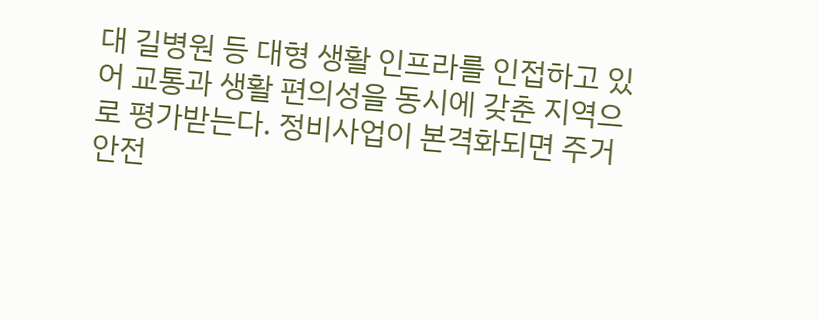대 길병원 등 대형 생활 인프라를 인접하고 있어 교통과 생활 편의성을 동시에 갖춘 지역으로 평가받는다. 정비사업이 본격화되면 주거 안전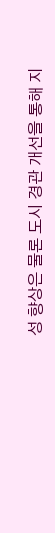성 향상은 물론 도시 경관 개선을 통해 지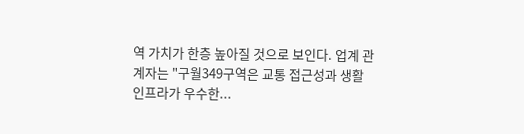역 가치가 한층 높아질 것으로 보인다. 업계 관계자는 "구월349구역은 교통 접근성과 생활 인프라가 우수한...